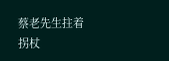蔡老先生拄着拐杖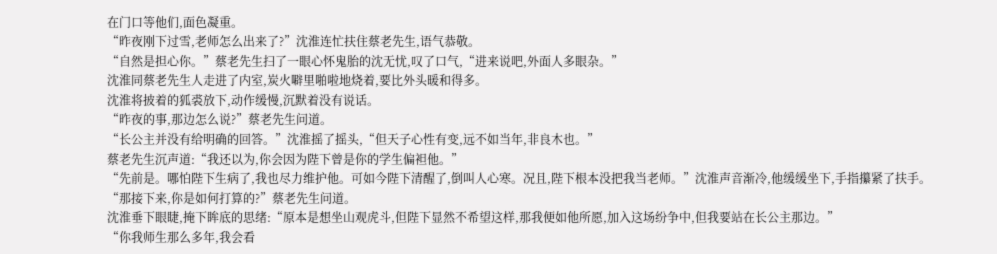在门口等他们,面色凝重。
“昨夜刚下过雪,老师怎么出来了?”沈淮连忙扶住蔡老先生,语气恭敬。
“自然是担心你。”蔡老先生扫了一眼心怀鬼胎的沈无忧,叹了口气,“进来说吧,外面人多眼杂。”
沈淮同蔡老先生人走进了内室,炭火噼里啪啦地烧着,要比外头暖和得多。
沈淮将披着的狐裘放下,动作缓慢,沉默着没有说话。
“昨夜的事,那边怎么说?”蔡老先生问道。
“长公主并没有给明确的回答。”沈淮摇了摇头,“但天子心性有变,远不如当年,非良木也。”
蔡老先生沉声道:“我还以为,你会因为陛下曾是你的学生偏袒他。”
“先前是。哪怕陛下生病了,我也尽力维护他。可如今陛下清醒了,倒叫人心寒。况且,陛下根本没把我当老师。”沈淮声音渐冷,他缓缓坐下,手指攥紧了扶手。
“那接下来,你是如何打算的?”蔡老先生问道。
沈淮垂下眼睫,掩下眸底的思绪:“原本是想坐山观虎斗,但陛下显然不希望这样,那我便如他所愿,加入这场纷争中,但我要站在长公主那边。”
“你我师生那么多年,我会看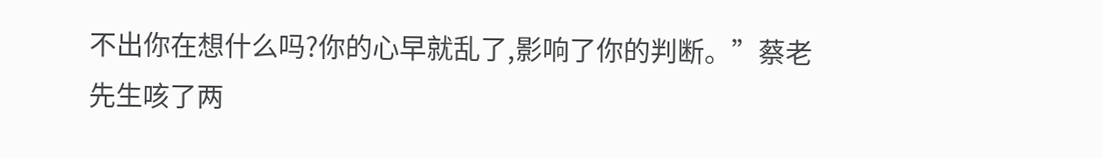不出你在想什么吗?你的心早就乱了,影响了你的判断。”蔡老先生咳了两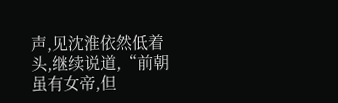声,见沈淮依然低着头,继续说道,“前朝虽有女帝,但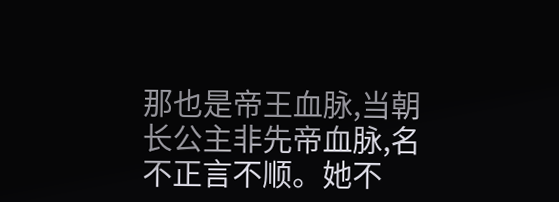那也是帝王血脉,当朝长公主非先帝血脉,名不正言不顺。她不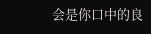会是你口中的良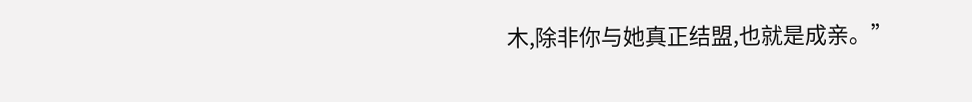木,除非你与她真正结盟,也就是成亲。”